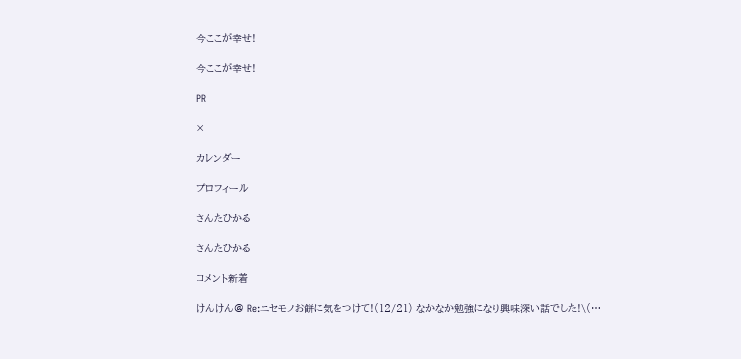今ここが幸せ!

今ここが幸せ!

PR

×

カレンダー

プロフィール

さんたひかる

さんたひかる

コメント新着

けんけん@ Re:ニセモノお餅に気をつけて!(12/21) なかなか勉強になり興味深い話でした!\(…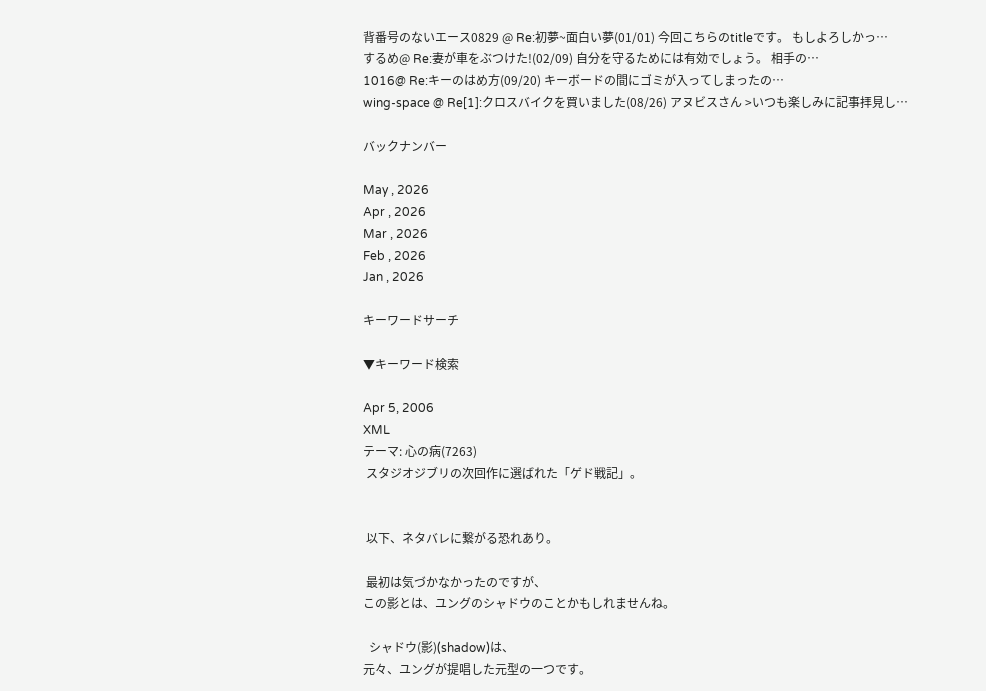背番号のないエース0829 @ Re:初夢~面白い夢(01/01) 今回こちらのtitleです。 もしよろしかっ…
するめ@ Re:妻が車をぶつけた!(02/09) 自分を守るためには有効でしょう。 相手の…
1016@ Re:キーのはめ方(09/20) キーボードの間にゴミが入ってしまったの…
wing-space @ Re[1]:クロスバイクを買いました(08/26) アヌビスさん >いつも楽しみに記事拝見し…

バックナンバー

May , 2026
Apr , 2026
Mar , 2026
Feb , 2026
Jan , 2026

キーワードサーチ

▼キーワード検索

Apr 5, 2006
XML
テーマ: 心の病(7263)
 スタジオジブリの次回作に選ばれた「ゲド戦記」。


 以下、ネタバレに繋がる恐れあり。

 最初は気づかなかったのですが、
この影とは、ユングのシャドウのことかもしれませんね。

  シャドウ(影)(shadow)は、
元々、ユングが提唱した元型の一つです。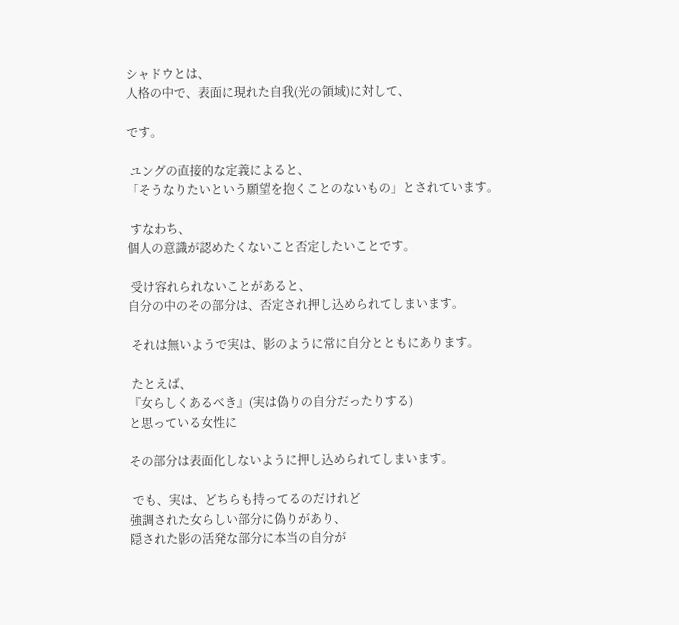シャドウとは、
人格の中で、表面に現れた自我(光の領域)に対して、

です。

 ユングの直接的な定義によると、
「そうなりたいという願望を抱くことのないもの」とされています。

 すなわち、
個人の意識が認めたくないこと否定したいことです。

 受け容れられないことがあると、
自分の中のその部分は、否定され押し込められてしまいます。

 それは無いようで実は、影のように常に自分とともにあります。

 たとえば、
『女らしくあるべき』(実は偽りの自分だったりする)
と思っている女性に

その部分は表面化しないように押し込められてしまいます。

 でも、実は、どちらも持ってるのだけれど
強調された女らしい部分に偽りがあり、
隠された影の活発な部分に本当の自分が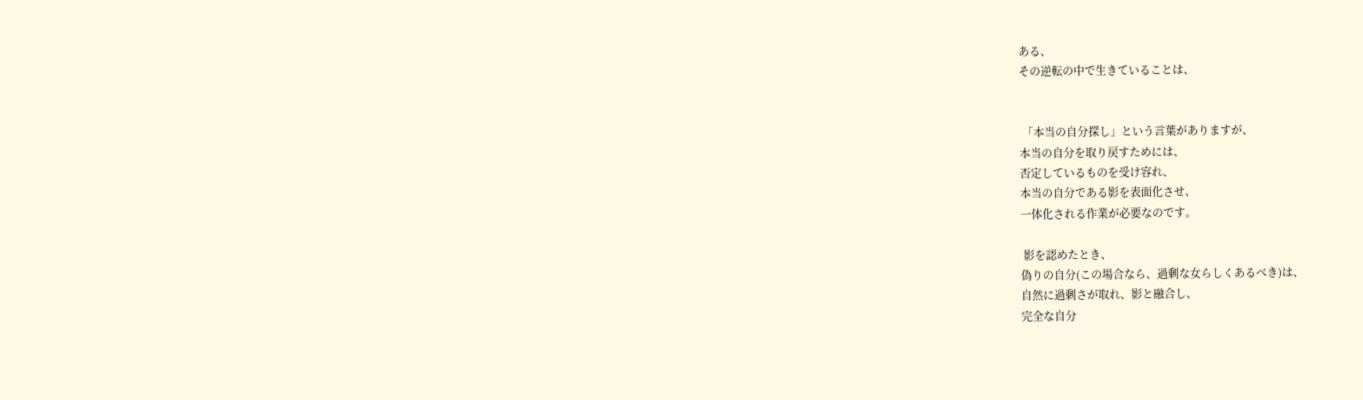ある、
その逆転の中で生きていることは、


 「本当の自分探し」という言葉がありますが、
本当の自分を取り戻すためには、
否定しているものを受け容れ、
本当の自分である影を表面化させ、
一体化される作業が必要なのです。

 影を認めたとき、
偽りの自分(この場合なら、過剰な女らしくあるべき)は、
自然に過剰さが取れ、影と融合し、
完全な自分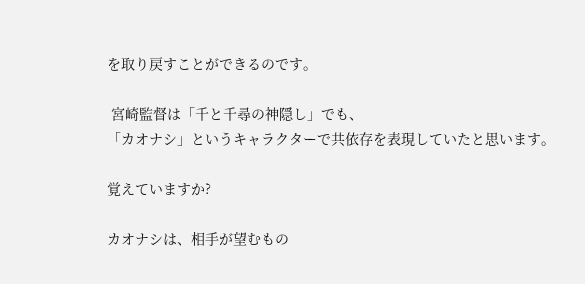を取り戻すことができるのです。

 宮崎監督は「千と千尋の神隠し」でも、
「カオナシ」というキャラクターで共依存を表現していたと思います。

覚えていますか?

カオナシは、相手が望むもの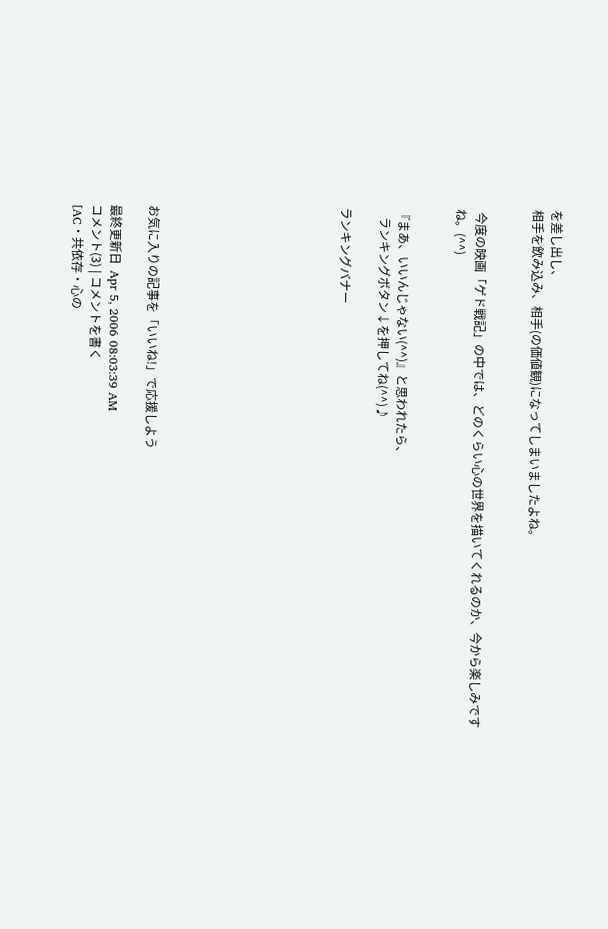を差し出し、
相手を飲み込み、相手(の価値観)になってしまいましたよね。


 今度の映画「ゲド戦記」の中では、どのくらい心の世界を描いてくれるのか、今から楽しみですね。(^^)


『まあ、いいんじゃない(^^)』と思われたら、
   ランキングボタン↓を押してね(^^)♪

ランキングバナー









お気に入りの記事を「いいね!」で応援しよう

最終更新日  Apr 5, 2006 08:03:39 AM
コメント(3) | コメントを書く
[AC・共依存・心の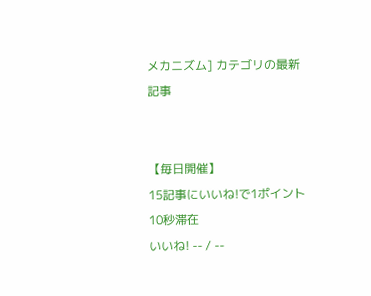メカニズム] カテゴリの最新記事


【毎日開催】
15記事にいいね!で1ポイント
10秒滞在
いいね! -- / --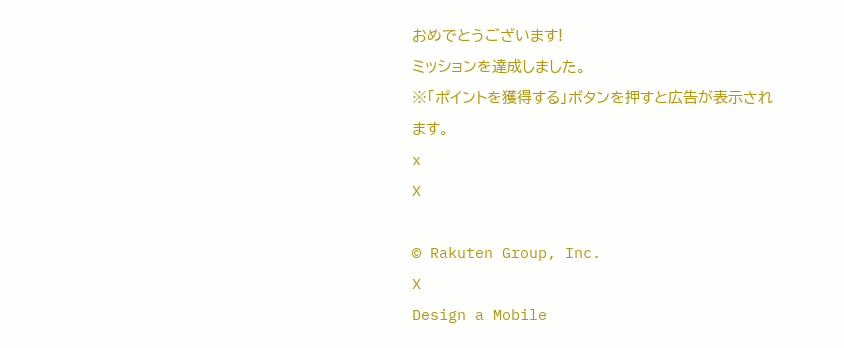おめでとうございます!
ミッションを達成しました。
※「ポイントを獲得する」ボタンを押すと広告が表示されます。
x
X

© Rakuten Group, Inc.
X
Design a Mobile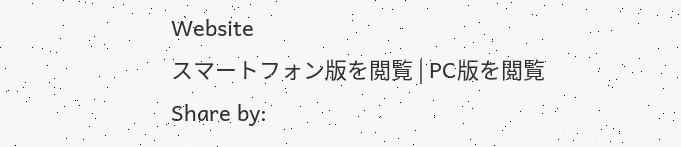Website
スマートフォン版を閲覧 | PC版を閲覧
Share by: